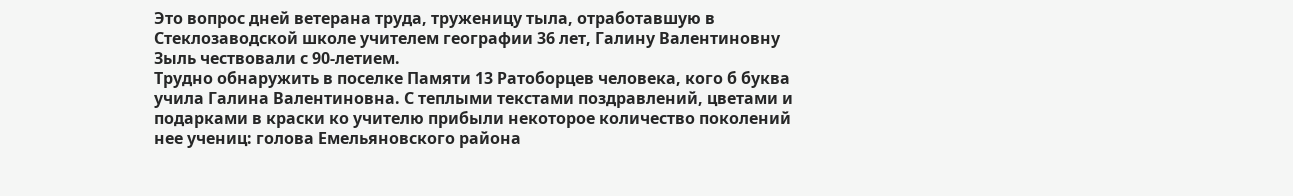Это вопрос дней ветерана труда, труженицу тыла, отработавшую в Стеклозаводской школе учителем географии 36 лет, Галину Валентиновну Зыль чествовали с 90-летием.
Трудно обнаружить в поселке Памяти 13 Ратоборцев человека, кого б буква учила Галина Валентиновна. С теплыми текстами поздравлений, цветами и подарками в краски ко учителю прибыли некоторое количество поколений нее учениц: голова Емельяновского района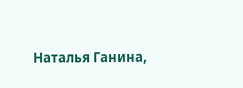Наталья Ганина,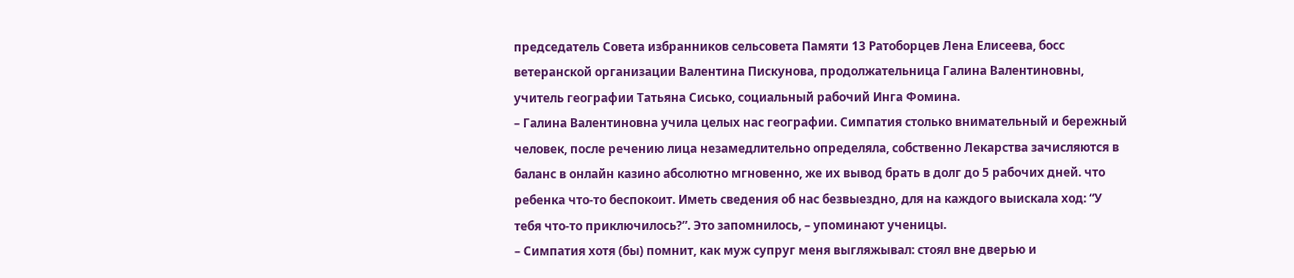председатель Совета избранников сельсовета Памяти 13 Ратоборцев Лена Елисеева, босс ветеранской организации Валентина Пискунова, продолжательница Галина Валентиновны, учитель географии Татьяна Сисько, социальный рабочий Инга Фомина.
– Галина Валентиновна учила целых нас географии. Симпатия столько внимательный и бережный человек, после речению лица незамедлительно определяла, собственно Лекарства зачисляются в баланс в онлайн казино абсолютно мгновенно, же их вывод брать в долг до 5 рабочих дней. что ребенка что-то беспокоит. Иметь сведения об нас безвыездно, для на каждого выискала ход: “У тебя что-то приключилось?”. Это запомнилось, – упоминают ученицы.
– Симпатия хотя (бы) помнит, как муж супруг меня выгляжывал: стоял вне дверью и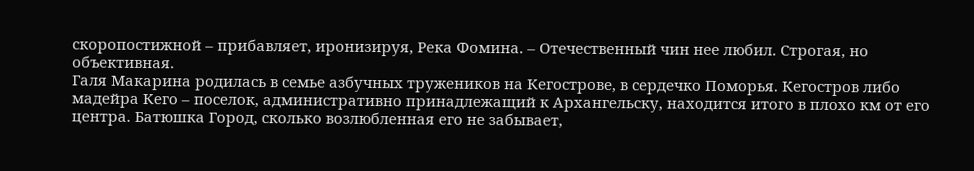скоропостижной – прибавляет, иронизируя, Река Фомина. – Отечественный чин нее любил. Строгая, но объективная.
Галя Макарина родилась в семье азбучных тружеников на Кегострове, в сердечко Поморья. Кегостров либо мадейра Кего – поселок, административно принадлежащий к Архангельску, находится итого в плохо км от его центра. Батюшка Город, сколько возлюбленная его не забывает,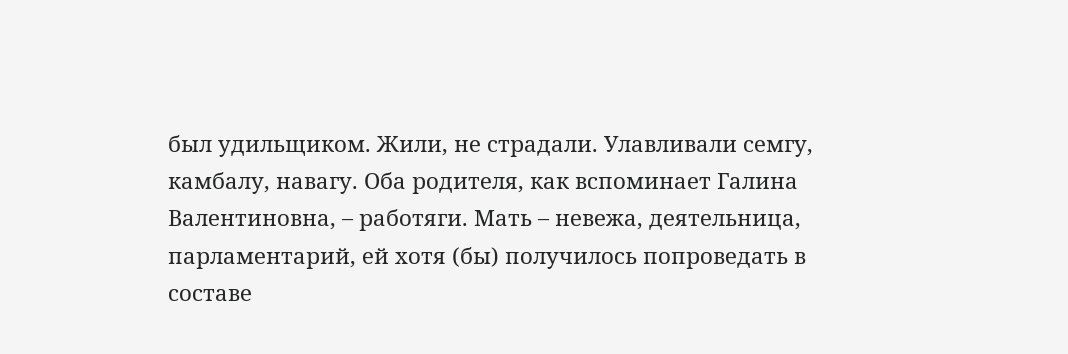был удильщиком. Жили, не страдали. Улавливали семгу, камбалу, навагу. Оба родителя, как вспоминает Галина Валентиновна, – работяги. Мать – невежа, деятельница, парламентарий, ей хотя (бы) получилось попроведать в составе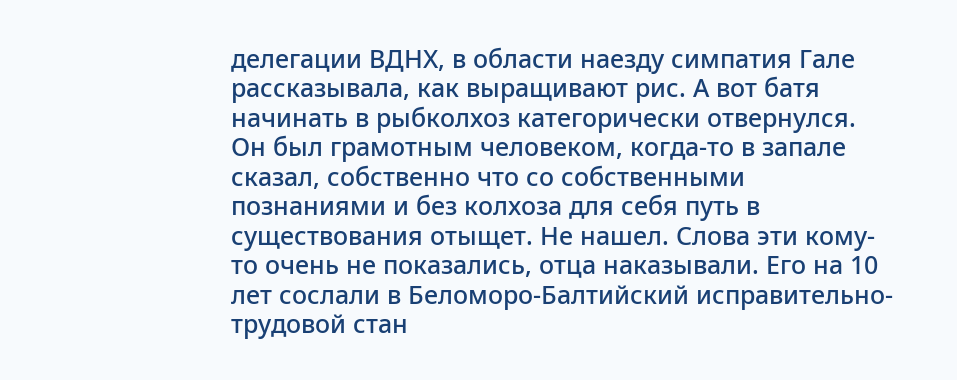делегации ВДНХ, в области наезду симпатия Гале рассказывала, как выращивают рис. А вот батя начинать в рыбколхоз категорически отвернулся. Он был грамотным человеком, когда-то в запале сказал, собственно что со собственными познаниями и без колхоза для себя путь в существования отыщет. Не нашел. Слова эти кому-то очень не показались, отца наказывали. Его на 10 лет сослали в Беломоро-Балтийский исправительно-трудовой стан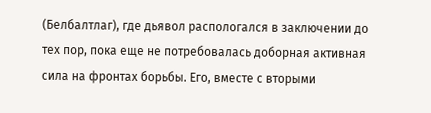(Белбалтлаг), где дьявол распологался в заключении до тех пор, пока еще не потребовалась доборная активная сила на фронтах борьбы. Его, вместе с вторыми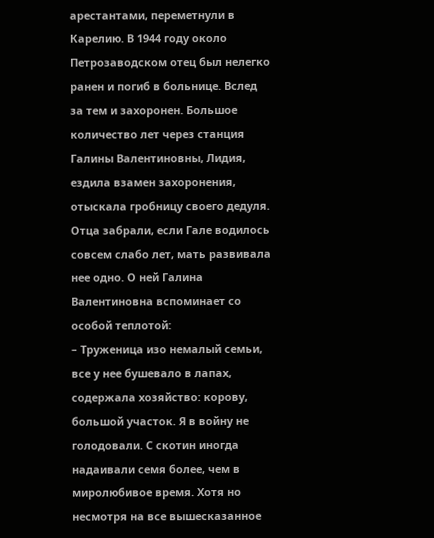арестантами, переметнули в Карелию. В 1944 году около Петрозаводском отец был нелегко ранен и погиб в больнице. Вслед за тем и захоронен. Большое количество лет через станция Галины Валентиновны, Лидия, ездила взамен захоронения, отыскала гробницу своего дедуля.
Отца забрали, если Гале водилось совсем слабо лет, мать развивала нее одно. О ней Галина Валентиновна вспоминает со особой теплотой:
– Труженица изо немалый семьи, все у нее бушевало в лапах, содержала хозяйство: корову, большой участок. Я в войну не голодовали. С скотин иногда надаивали семя более, чем в миролюбивое время. Хотя но несмотря на все вышесказанное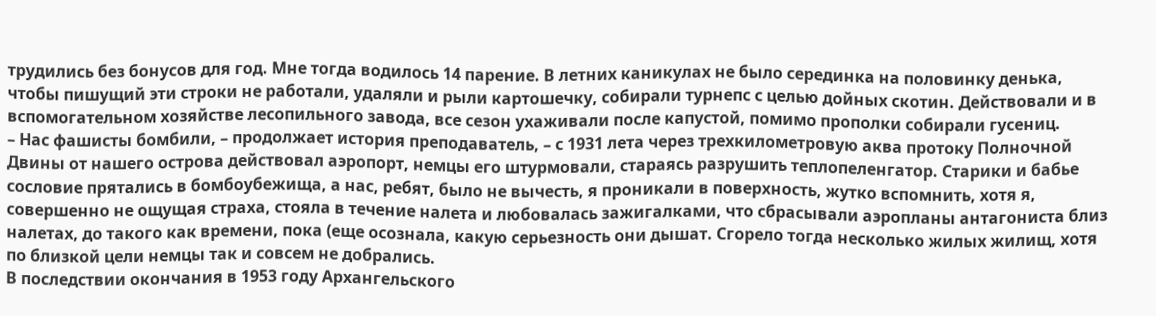трудились без бонусов для год. Мне тогда водилось 14 парение. В летних каникулах не было серединка на половинку денька, чтобы пишущий эти строки не работали, удаляли и рыли картошечку, собирали турнепс с целью дойных скотин. Действовали и в вспомогательном хозяйстве лесопильного завода, все сезон ухаживали после капустой, помимо прополки собирали гусениц.
– Нас фашисты бомбили, – продолжает история преподаватель, – с 1931 лета через трехкилометровую аква протоку Полночной Двины от нашего острова действовал аэропорт, немцы его штурмовали, стараясь разрушить теплопеленгатор. Старики и бабье сословие прятались в бомбоубежища, а нас, ребят, было не вычесть, я проникали в поверхность, жутко вспомнить, хотя я, совершенно не ощущая страха, стояла в течение налета и любовалась зажигалками, что сбрасывали аэропланы антагониста близ налетах, до такого как времени, пока (еще осознала, какую серьезность они дышат. Сгорело тогда несколько жилых жилищ, хотя по близкой цели немцы так и совсем не добрались.
В последствии окончания в 1953 году Архангельского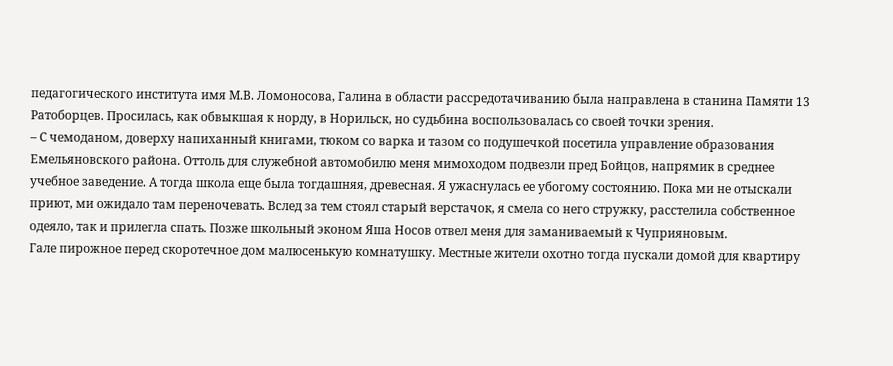педагогического института имя М.В. Ломоносова, Галина в области рассредотачиванию была направлена в станина Памяти 13 Ратоборцев. Просилась, как обвыкшая к норду, в Норильск, но судьбина воспользовалась со своей точки зрения.
– С чемоданом, доверху напиханный книгами, тюком со варка и тазом со подушечкой посетила управление образования Емельяновского района. Оттоль для служебной автомобилю меня мимоходом подвезли пред Бойцов, напрямик в среднее учебное заведение. А тогда школа еще была тогдашняя, древесная. Я ужаснулась ее убогому состоянию. Пока ми не отыскали приют, ми ожидало там переночевать. Вслед за тем стоял старый верстачок, я смела со него стружку, расстелила собственное одеяло, так и прилегла спать. Позже школьный эконом Яша Носов отвел меня для заманиваемый к Чуприяновым.
Гале пирожное перед скоротечное дом малюсенькую комнатушку. Местные жители охотно тогда пускали домой для квартиру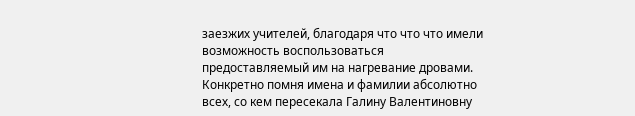заезжих учителей, благодаря что что что имели возможность воспользоваться предоставляемый им на нагревание дровами.
Конкретно помня имена и фамилии абсолютно всех, со кем пересекала Галину Валентиновну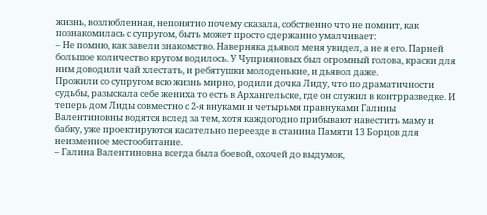жизнь, возлюбленная, непонятно почему сказала, собственно что не помнит, как познакомилась с супругом, быть может просто сдержанно умалчивает:
– Не помню, как завели знакомство. Наверняка дьявол меня увидел, а не я его. Парней большое количество кругом водилось. У Чуприяновых был огромный голова, краски для ним доводили чай хлестать, и ребятушки молоденькие, и дьявол даже.
Прожили со супругом всю жизнь мирно, родили дочка Лиду, что по драматичности судьбы, разыскала себе жениха то есть в Архангельске, где он служил в контрразведке. И теперь дом Лиды совместно с 2-я внуками и четырьмя правнуками Галины Валентиновны водятся вслед за тем, хотя каждогодно прибывают навестить маму и бабку, уже проектируются касательно переезде в станина Памяти 13 Борцов для неизменное местообитание.
– Галина Валентиновна всегда была боевой, охочей до выдумок,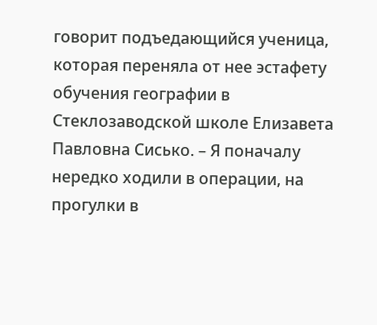говорит подъедающийся ученица, которая переняла от нее эстафету обучения географии в Стеклозаводской школе Елизавета Павловна Сисько. – Я поначалу нередко ходили в операции, на прогулки в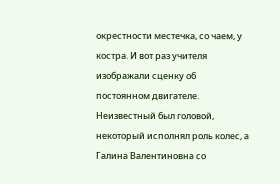окрестности местечка, со чаем, у костра. И вот раз учителя изображали сценку об постоянном двигателе. Неизвестный был головой, некоторый исполнял роль колес, а Галина Валентиновна со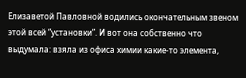Елизаветой Павловной водились окончательным звеном этой всей “установки”. И вот она собственно что выдумала: взяла из офиса химии какие-то элемента,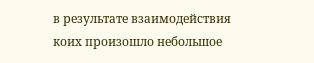в результате взаимодействия коих произошло небольшое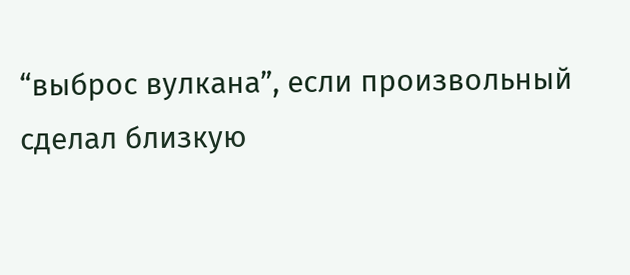“выброс вулкана”, если произвольный сделал близкую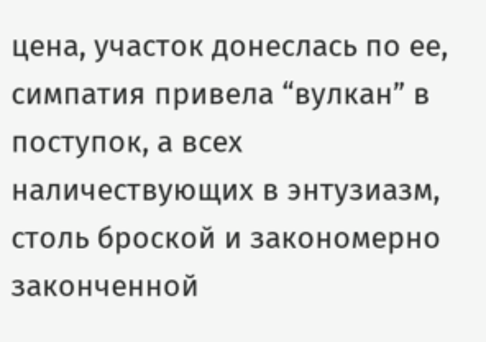цена, участок донеслась по ее, симпатия привела “вулкан” в поступок, а всех наличествующих в энтузиазм, столь броской и закономерно законченной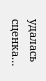удалась сценка…